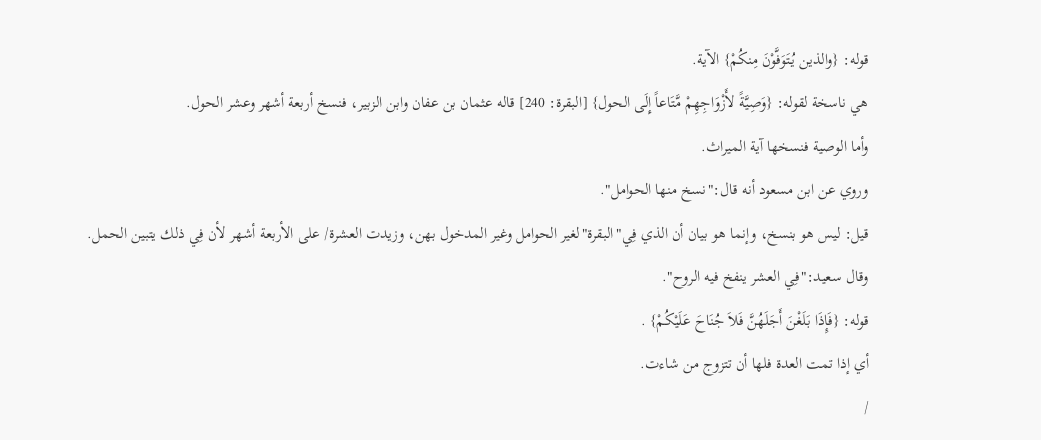قوله: {والذين يُتَوَفَّوْنَ مِنكُمْ} الآية.
هي ناسخة لقوله: {وَصِيَّةً لأَزْوَاجِهِمْ مَّتَاعاً إِلَى الحول} [البقرة: 240] قاله عثمان بن عفان وابن الزبير، فنسخ أربعة أشهر وعشر الحول.
وأما الوصية فنسخها آية الميراث.
وروي عن ابن مسعود أنه قال:"نسخ منها الحوامل".
قيل: ليس هو بنسخ، وإنما هو بيان أن الذي فِي"البقرة"لغير الحوامل وغير المدخول بهن، وزيدت العشرة/ على الأربعة أشهر لأن فِي ذلك يتبين الحمل.
وقال سعيد:"فِي العشر ينفخ فيه الروح".
قوله: {فَإِذَا بَلَغْنَ أَجَلَهُنَّ فَلاَ جُنَاحَ عَلَيْكُمْ} .
أي إذا تمت العدة فلها أن تتزوج من شاءت.
/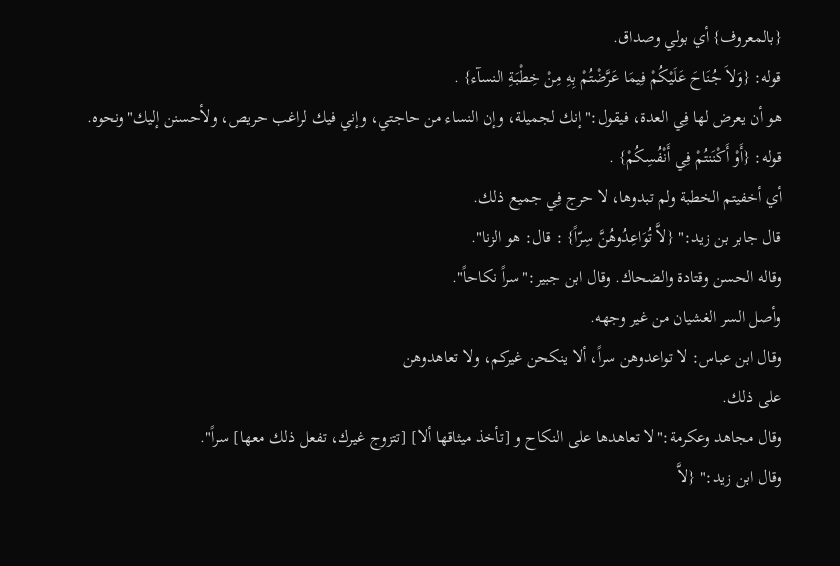{بالمعروف} أي بولي وصداق.
قوله: {وَلاَ جُنَاحَ عَلَيْكُمْ فِيمَا عَرَّضْتُمْ بِهِ مِنْ خِطْبَةِ النسآء} .
هو أن يعرض لها فِي العدة، فيقول:"إنك لجميلة، وإن النساء من حاجتي، وإني فيك لراغب حريص، ولأحسنن إليك"ونحوه.
قوله: {أَوْ أَكْنَنتُمْ فِي أَنْفُسِكُمْ} .
أي أخفيتم الخطبة ولم تبدوها، لا حرج فِي جميع ذلك.
قال جابر بن زيد:" {لاَّ تُوَاعِدُوهُنَّ سِرّاً} : قال: هو الزنا".
وقاله الحسن وقتادة والضحاك. وقال ابن جبير:"سراً نكاحاً".
وأصل السر الغشيان من غير وجهه.
وقال ابن عباس: لا تواعدوهن سراً، ألا ينكحن غيركم، ولا تعاهدوهن
على ذلك.
وقال مجاهد وعكرمة:"لا تعاهدها على النكاح و [تأخذ ميثاقها ألا] [تتزوج غيرك، تفعل ذلك معها] سراً".
وقال ابن زيد:" {لاَّ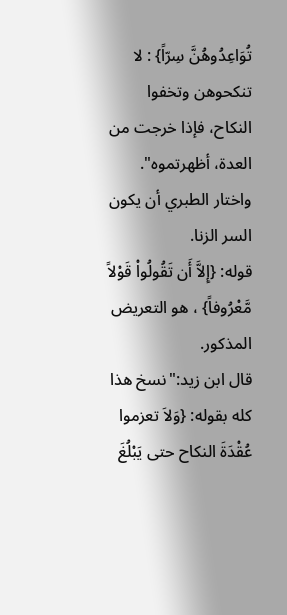تُوَاعِدُوهُنَّ سِرّاً} : لا تنكحوهن وتخفوا النكاح، فإذا خرجت من العدة، أظهرتموه".
واختار الطبري أن يكون السر الزنا.
قوله: {إِلاَّ أَن تَقُولُواْ قَوْلاً مَّعْرُوفاً} ، هو التعريض المذكور.
قال ابن زيد:"نسخ هذا كله بقوله: {وَلاَ تعزموا عُقْدَةَ النكاح حتى يَبْلُغَ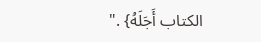الكتاب أَجَلَهُ} ."